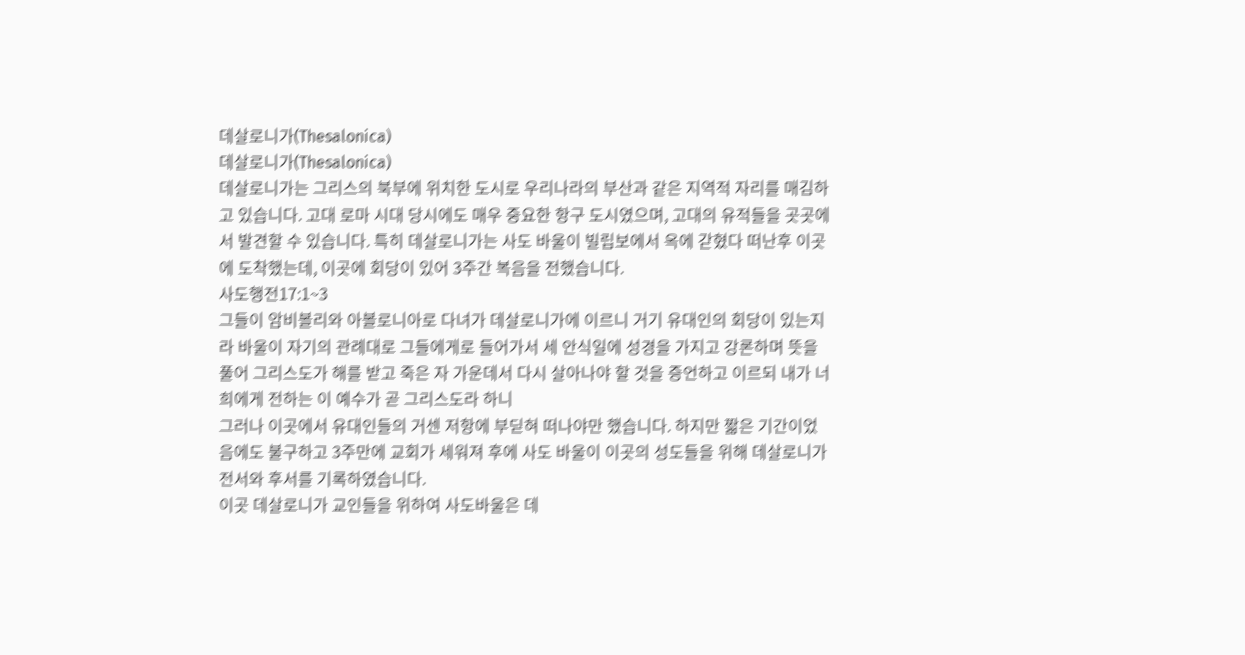데살로니가(Thesalonica)
데살로니가(Thesalonica)
데살로니가는 그리스의 북부에 위치한 도시로 우리나라의 부산과 같은 지역적 자리를 매김하고 있습니다. 고대 로마 시대 당시에도 매우 중요한 항구 도시였으며, 고대의 유적들을 곳곳에서 발견할 수 있습니다. 특히 데살로니가는 사도 바울이 빌립보에서 옥에 갇혔다 떠난후 이곳에 도착했는데, 이곳에 회당이 있어 3주간 복음을 전했습니다.
사도행전17:1~3
그들이 암비볼리와 아볼로니아로 다녀가 데살로니가에 이르니 거기 유대인의 회당이 있는지라 바울이 자기의 관례대로 그들에게로 들어가서 세 안식일에 성경을 가지고 강론하며 뜻을 풀어 그리스도가 해를 받고 죽은 자 가운데서 다시 살아나야 할 것을 증언하고 이르되 내가 너희에게 전하는 이 예수가 곧 그리스도라 하니
그러나 이곳에서 유대인들의 거센 저항에 부딛혀 떠나야만 했습니다. 하지만 짧은 기간이었음에도 불구하고 3주만에 교회가 세워져 후에 사도 바울이 이곳의 성도들을 위해 데살로니가 전서와 후서를 기록하였습니다.
이곳 데살로니가 교인들을 위하여 사도바울은 데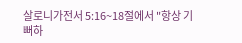살로니가전서 5:16~18절에서 "항상 기뻐하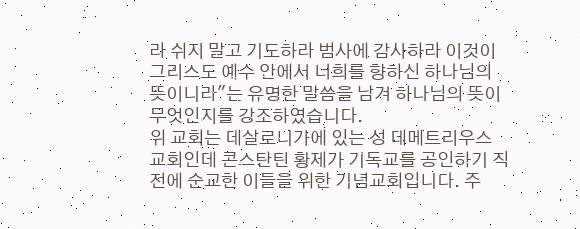라 쉬지 말고 기도하라 범사에 감사하라 이것이 그리스도 예수 안에서 너희를 향하신 하나님의 뜻이니라"는 유명한 말씀을 남겨 하나님의 뜻이 무엇인지를 강조하였습니다.
위 교회는 데살로니가에 있는 성 데메트리우스 교회인데 콘스탄틴 황제가 기독교를 공인하기 직전에 순교한 이들을 위한 기념교회입니다. 주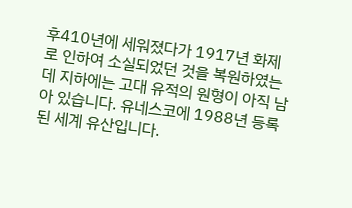후410년에 세워졌다가 1917년 화제로 인하여 소실되었던 것을 복원하였는데 지하에는 고대 유적의 원형이 아직 남아 있습니다. 유네스코에 1988년 등록된 세계 유산입니다.